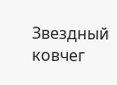Звездный ковчег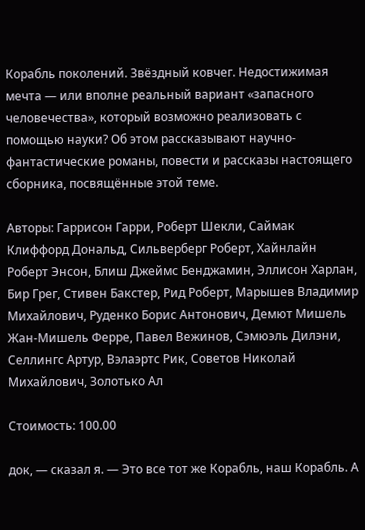Корабль поколений. Звёздный ковчег. Недостижимая мечта — или вполне реальный вариант «запасного человечества», который возможно реализовать с помощью науки? Об этом рассказывают научно-фантастические романы, повести и рассказы настоящего сборника, посвящённые этой теме.

Авторы: Гаррисон Гарри, Роберт Шекли, Саймак Клиффорд Дональд, Сильверберг Роберт, Хайнлайн Роберт Энсон, Блиш Джеймс Бенджамин, Эллисон Харлан, Бир Грег, Стивен Бакстер, Рид Роберт, Марышев Владимир Михайлович, Руденко Борис Антонович, Демют Мишель Жан-Мишель Ферре, Павел Вежинов, Сэмюэль Дилэни, Селлингс Артур, Вэлаэртс Рик, Советов Николай Михайлович, Золотько Ал

Стоимость: 100.00

док, — сказал я. — Это все тот же Корабль, наш Корабль. А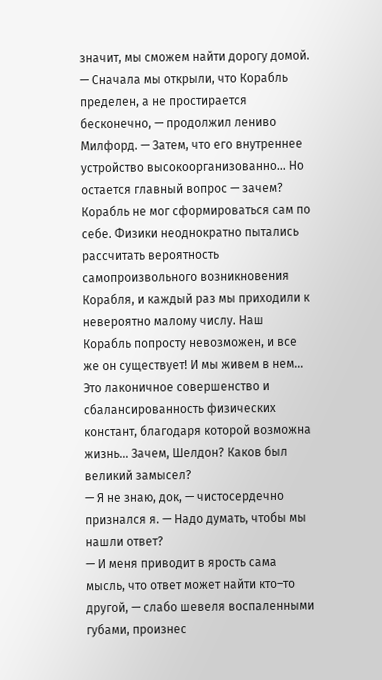значит, мы сможем найти дорогу домой.
— Сначала мы открыли, что Корабль пределен, а не простирается бесконечно, — продолжил лениво Милфорд. — Затем, что его внутреннее устройство высокоорганизованно… Но остается главный вопрос — зачем? Корабль не мог сформироваться сам по себе. Физики неоднократно пытались рассчитать вероятность самопроизвольного возникновения Корабля, и каждый раз мы приходили к невероятно малому числу. Наш Корабль попросту невозможен, и все же он существует! И мы живем в нем… Это лаконичное совершенство и сбалансированность физических констант, благодаря которой возможна жизнь… Зачем, Шелдон? Каков был великий замысел?
— Я не знаю, док, — чистосердечно признался я. — Надо думать, чтобы мы нашли ответ?
— И меня приводит в ярость сама мысль, что ответ может найти кто–то другой, — слабо шевеля воспаленными губами, произнес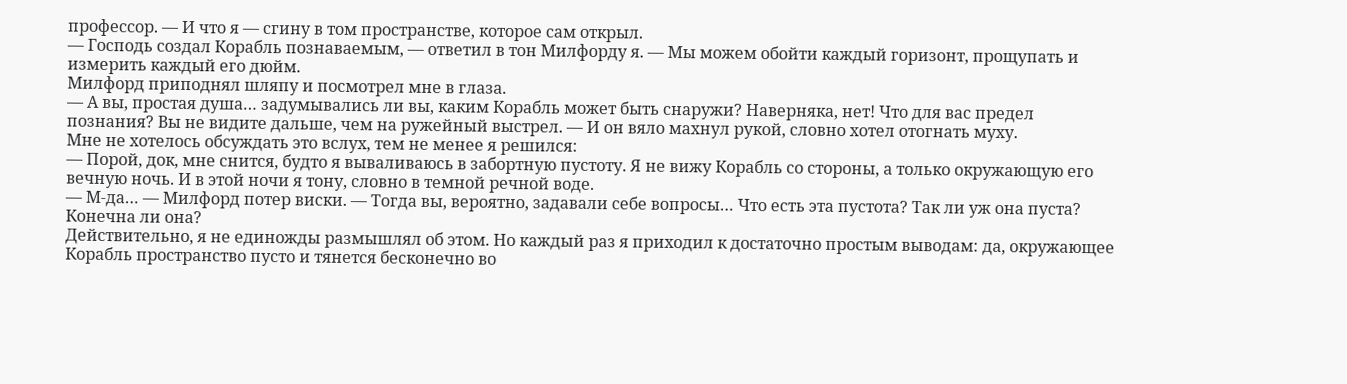профессор. — И что я — сгину в том пространстве, которое сам открыл.
— Господь создал Корабль познаваемым, — ответил в тон Милфорду я. — Мы можем обойти каждый горизонт, прощупать и измерить каждый его дюйм.
Милфорд приподнял шляпу и посмотрел мне в глаза.
— А вы, простая душа… задумывались ли вы, каким Корабль может быть снаружи? Наверняка, нет! Что для вас предел познания? Вы не видите дальше, чем на ружейный выстрел. — И он вяло махнул рукой, словно хотел отогнать муху.
Мне не хотелось обсуждать это вслух, тем не менее я решился:
— Порой, док, мне снится, будто я вываливаюсь в забортную пустоту. Я не вижу Корабль со стороны, а только окружающую его вечную ночь. И в этой ночи я тону, словно в темной речной воде.
— М‑да… — Милфорд потер виски. — Тогда вы, вероятно, задавали себе вопросы… Что есть эта пустота? Так ли уж она пуста? Конечна ли она?
Действительно, я не единожды размышлял об этом. Но каждый раз я приходил к достаточно простым выводам: да, окружающее Корабль пространство пусто и тянется бесконечно во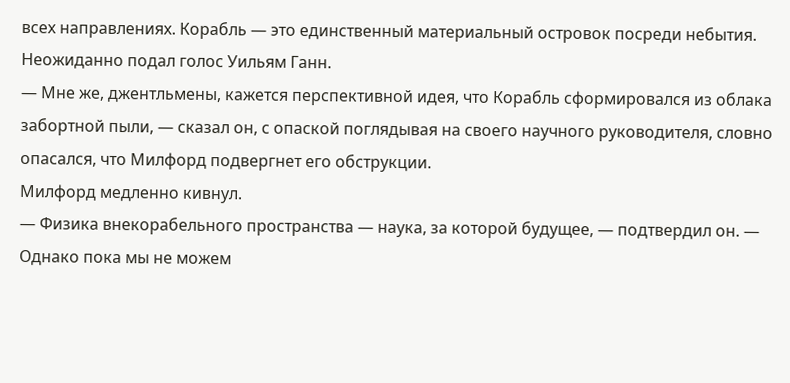всех направлениях. Корабль — это единственный материальный островок посреди небытия.
Неожиданно подал голос Уильям Ганн.
— Мне же, джентльмены, кажется перспективной идея, что Корабль сформировался из облака забортной пыли, — сказал он, с опаской поглядывая на своего научного руководителя, словно опасался, что Милфорд подвергнет его обструкции.
Милфорд медленно кивнул.
— Физика внекорабельного пространства — наука, за которой будущее, — подтвердил он. — Однако пока мы не можем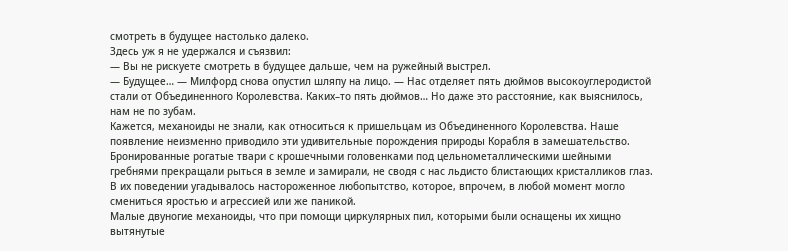смотреть в будущее настолько далеко.
Здесь уж я не удержался и съязвил:
— Вы не рискуете смотреть в будущее дальше, чем на ружейный выстрел.
— Будущее… — Милфорд снова опустил шляпу на лицо. — Нас отделяет пять дюймов высокоуглеродистой стали от Объединенного Королевства. Каких–то пять дюймов… Но даже это расстояние, как выяснилось, нам не по зубам.
Кажется, механоиды не знали, как относиться к пришельцам из Объединенного Королевства. Наше появление неизменно приводило эти удивительные порождения природы Корабля в замешательство.
Бронированные рогатые твари с крошечными головенками под цельнометаллическими шейными гребнями прекращали рыться в земле и замирали, не сводя с нас льдисто блистающих кристалликов глаз. В их поведении угадывалось настороженное любопытство, которое, впрочем, в любой момент могло смениться яростью и агрессией или же паникой.
Малые двуногие механоиды, что при помощи циркулярных пил, которыми были оснащены их хищно вытянутые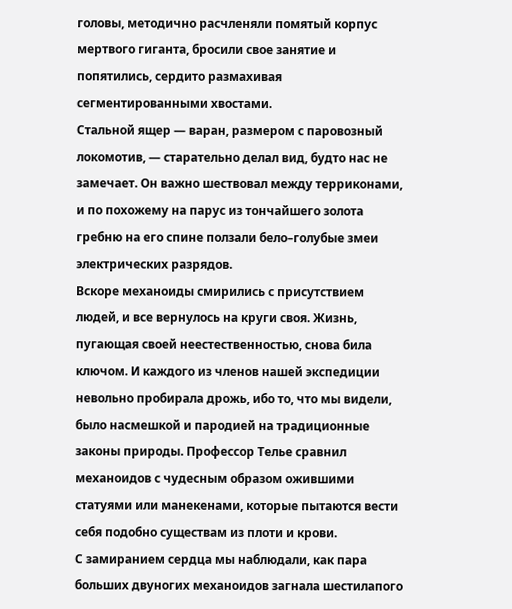головы, методично расчленяли помятый корпус мертвого гиганта, бросили свое занятие и попятились, сердито размахивая сегментированными хвостами.
Стальной ящер — варан, размером с паровозный локомотив, — старательно делал вид, будто нас не замечает. Он важно шествовал между терриконами, и по похожему на парус из тончайшего золота гребню на его спине ползали бело–голубые змеи электрических разрядов.
Вскоре механоиды смирились с присутствием людей, и все вернулось на круги своя. Жизнь, пугающая своей неестественностью, снова била ключом. И каждого из членов нашей экспедиции невольно пробирала дрожь, ибо то, что мы видели, было насмешкой и пародией на традиционные законы природы. Профессор Телье сравнил механоидов с чудесным образом ожившими статуями или манекенами, которые пытаются вести себя подобно существам из плоти и крови.
С замиранием сердца мы наблюдали, как пара больших двуногих механоидов загнала шестилапого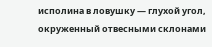исполина в ловушку — глухой угол, окруженный отвесными склонами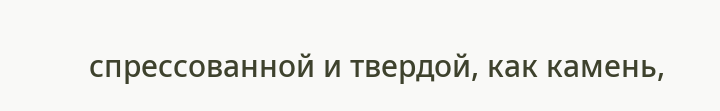спрессованной и твердой, как камень,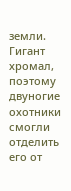земли. Гигант хромал, поэтому двуногие охотники смогли отделить его от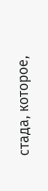стада, которое,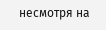несмотря на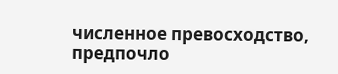численное превосходство, предпочло